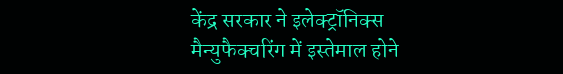केंद्र सरकार ने इलेक्ट्रॉनिक्स मैन्युफैक्चरिंग में इस्तेमाल होने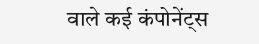वाले कई कंपोनेंट्स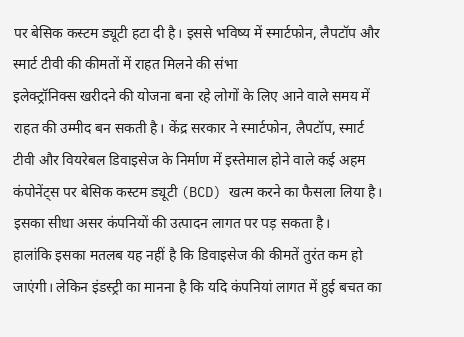पर बेसिक कस्टम ड्यूटी हटा दी है। इससे भविष्य में स्मार्टफोन, लैपटॉप और स्मार्ट टीवी की कीमतों में राहत मिलने की संभा
इलेक्ट्रॉनिक्स खरीदने की योजना बना रहे लोगों के लिए आने वाले समय में राहत की उम्मीद बन सकती है। केंद्र सरकार ने स्मार्टफोन, लैपटॉप, स्मार्ट टीवी और वियरेबल डिवाइसेज के निर्माण में इस्तेमाल होने वाले कई अहम कंपोनेंट्स पर बेसिक कस्टम ड्यूटी (BCD) खत्म करने का फैसला लिया है। इसका सीधा असर कंपनियों की उत्पादन लागत पर पड़ सकता है।
हालांकि इसका मतलब यह नहीं है कि डिवाइसेज की कीमतें तुरंत कम हो जाएंगी। लेकिन इंडस्ट्री का मानना है कि यदि कंपनियां लागत में हुई बचत का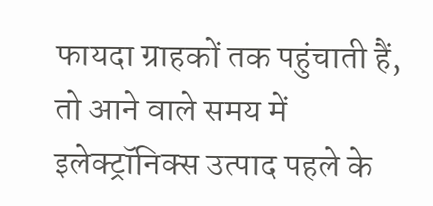फायदा ग्राहकों तक पहुंचाती हैं, तो आने वाले समय में इलेक्ट्रॉनिक्स उत्पाद पहले के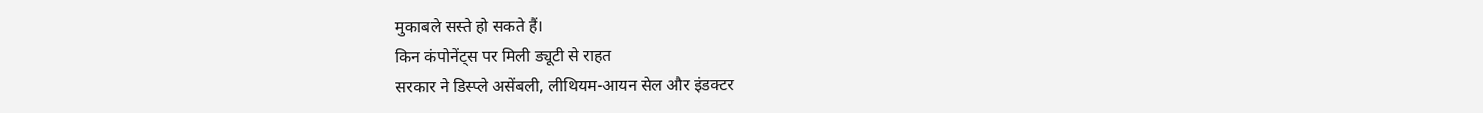मुकाबले सस्ते हो सकते हैं।
किन कंपोनेंट्स पर मिली ड्यूटी से राहत
सरकार ने डिस्प्ले असेंबली, लीथियम-आयन सेल और इंडक्टर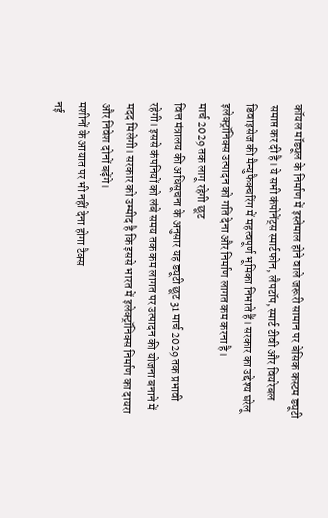कॉयल मॉड्यूल के निर्माण में इस्तेमाल होने वाले जरूरी सामान पर बेसिक कस्टम ड्यूटी समाप्त कर दी है। ये सभी कंपोनेंट्स स्मार्टफोन, लैपटॉप, स्मार्ट टीवी और वियरेबल डिवाइसेज की मैन्युफैक्चरिंग में महत्वपूर्ण भूमिका निभाते हैं। सरकार का उद्देश्य घरेलू इलेक्ट्रॉनिक्स उत्पादन को गति देना और निर्माण लागत कम करना है।
मार्च 2029 तक लागू रहेगी छूट
वित्त मंत्रालय की अधिसूचना के अनुसार यह ड्यूटी छूट 31 मार्च 2029 तक प्रभावी रहेगी। इससे कंपनियों को लंबे समय तक कम लागत पर उत्पादन की योजना बनाने में मदद मिलेगी। सरकार को उम्मीद है कि इससे भारत में इलेक्ट्रॉनिक्स निर्माण का दायरा और निवेश दोनों बढ़ेंगे।
मशीनों के आयात पर भी नहीं देना होगा टैक्स
नई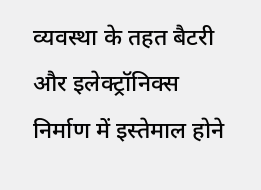व्यवस्था के तहत बैटरी और इलेक्ट्रॉनिक्स निर्माण में इस्तेमाल होने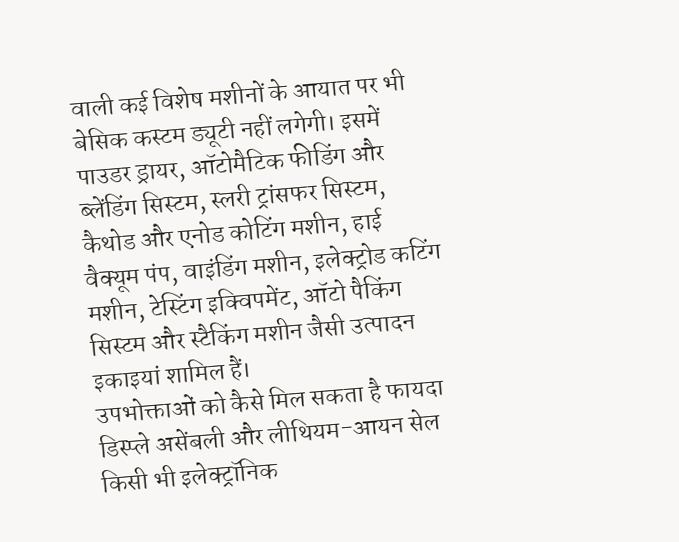वाली कई विशेष मशीनों के आयात पर भी बेसिक कस्टम ड्यूटी नहीं लगेगी। इसमें पाउडर ड्रायर, ऑटोमैटिक फीडिंग और ब्लेंडिंग सिस्टम, स्लरी ट्रांसफर सिस्टम, कैथोड और एनोड कोटिंग मशीन, हाई वैक्यूम पंप, वाइंडिंग मशीन, इलेक्ट्रोड कटिंग मशीन, टेस्टिंग इक्विपमेंट, ऑटो पैकिंग सिस्टम और स्टैकिंग मशीन जैसी उत्पादन इकाइयां शामिल हैं।
उपभोक्ताओं को कैसे मिल सकता है फायदा
डिस्प्ले असेंबली और लीथियम-आयन सेल किसी भी इलेक्ट्रॉनिक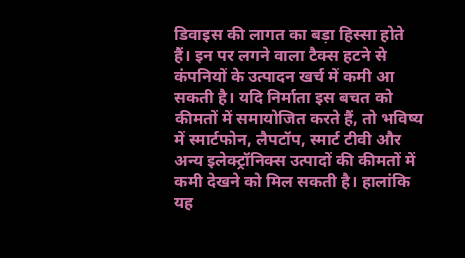डिवाइस की लागत का बड़ा हिस्सा होते हैं। इन पर लगने वाला टैक्स हटने से कंपनियों के उत्पादन खर्च में कमी आ सकती है। यदि निर्माता इस बचत को कीमतों में समायोजित करते हैं, तो भविष्य में स्मार्टफोन, लैपटॉप, स्मार्ट टीवी और अन्य इलेक्ट्रॉनिक्स उत्पादों की कीमतों में कमी देखने को मिल सकती है। हालांकि यह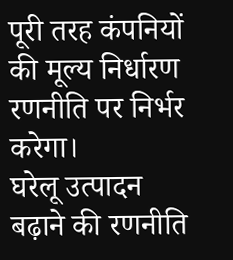पूरी तरह कंपनियों की मूल्य निर्धारण रणनीति पर निर्भर करेगा।
घरेलू उत्पादन बढ़ाने की रणनीति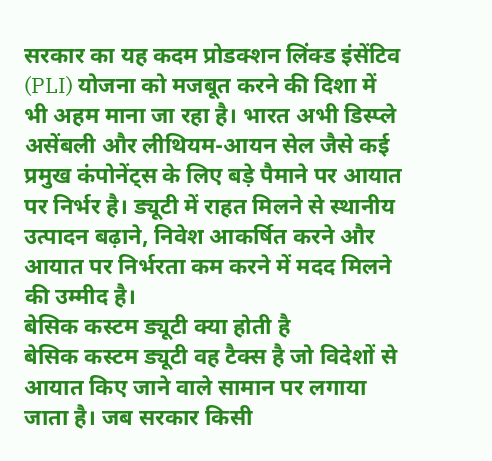सरकार का यह कदम प्रोडक्शन लिंक्ड इंसेंटिव (PLI) योजना को मजबूत करने की दिशा में भी अहम माना जा रहा है। भारत अभी डिस्प्ले असेंबली और लीथियम-आयन सेल जैसे कई प्रमुख कंपोनेंट्स के लिए बड़े पैमाने पर आयात पर निर्भर है। ड्यूटी में राहत मिलने से स्थानीय उत्पादन बढ़ाने, निवेश आकर्षित करने और आयात पर निर्भरता कम करने में मदद मिलने की उम्मीद है।
बेसिक कस्टम ड्यूटी क्या होती है
बेसिक कस्टम ड्यूटी वह टैक्स है जो विदेशों से आयात किए जाने वाले सामान पर लगाया जाता है। जब सरकार किसी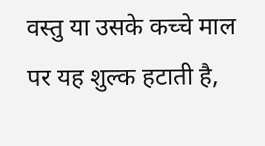वस्तु या उसके कच्चे माल पर यह शुल्क हटाती है,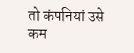तो कंपनियां उसे कम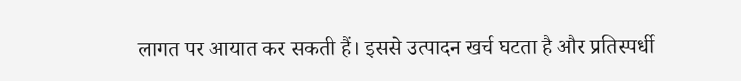लागत पर आयात कर सकती हैं। इससे उत्पादन खर्च घटता है और प्रतिस्पर्धी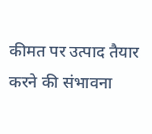कीमत पर उत्पाद तैयार करने की संभावना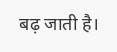बढ़ जाती है।